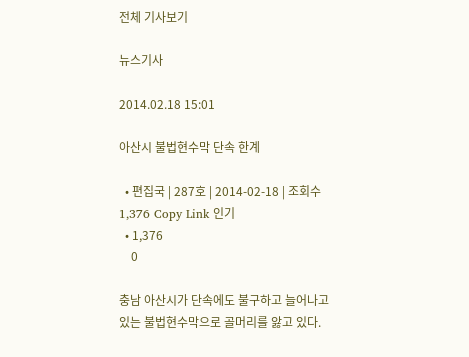전체 기사보기

뉴스기사

2014.02.18 15:01

아산시 불법현수막 단속 한계

  • 편집국 | 287호 | 2014-02-18 | 조회수 1,376 Copy Link 인기
  • 1,376
    0

충남 아산시가 단속에도 불구하고 늘어나고 있는 불법현수막으로 골머리를 앓고 있다.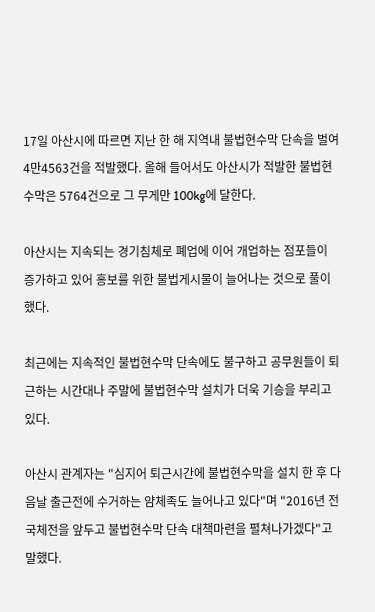17일 아산시에 따르면 지난 한 해 지역내 불법현수막 단속을 벌여 4만4563건을 적발했다. 올해 들어서도 아산시가 적발한 불법현수막은 5764건으로 그 무게만 100kg에 달한다.

아산시는 지속되는 경기침체로 폐업에 이어 개업하는 점포들이 증가하고 있어 홍보를 위한 불법게시물이 늘어나는 것으로 풀이했다.

최근에는 지속적인 불법현수막 단속에도 불구하고 공무원들이 퇴근하는 시간대나 주말에 불법현수막 설치가 더욱 기승을 부리고 있다.

아산시 관계자는 "심지어 퇴근시간에 불법현수막을 설치 한 후 다음날 출근전에 수거하는 얌체족도 늘어나고 있다"며 "2016년 전국체전을 앞두고 불법현수막 단속 대책마련을 펼쳐나가겠다"고 말했다.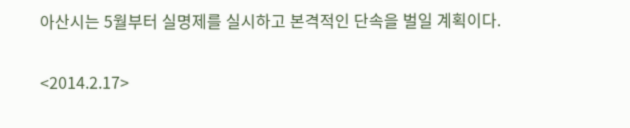아산시는 5월부터 실명제를 실시하고 본격적인 단속을 벌일 계획이다.

<2014.2.17>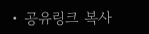• 공유링크 복사